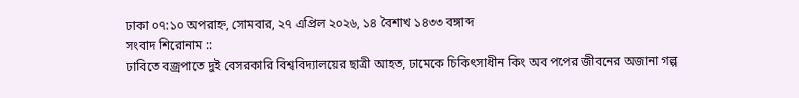ঢাকা ০৭:১০ অপরাহ্ন, সোমবার, ২৭ এপ্রিল ২০২৬, ১৪ বৈশাখ ১৪৩৩ বঙ্গাব্দ
সংবাদ শিরোনাম ::
ঢাবিতে বজ্রপাতে দুই বেসরকারি বিশ্ববিদ্যালয়ের ছাত্রী আহত, ঢামেকে চিকিৎসাধীন কিং অব পপের জীবনের অজানা গল্প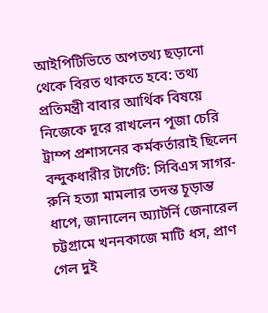আইপিটিভিতে অপতথ্য ছড়ানো থেকে বিরত থাকতে হবে: তথ্য প্রতিমন্ত্রী বাবার আর্থিক বিষয়ে নিজেকে দূরে রাখলেন পূজা চেরি ট্রাম্প প্রশাসনের কর্মকর্তারাই ছিলেন বন্দুকধারীর টার্গেট: সিবিএস সাগর-রুনি হত্যা মামলার তদন্ত চূড়ান্ত ধাপে, জানালেন অ্যাটর্নি জেনারেল চট্টগ্রামে খননকাজে মাটি ধস, প্রাণ গেল দুই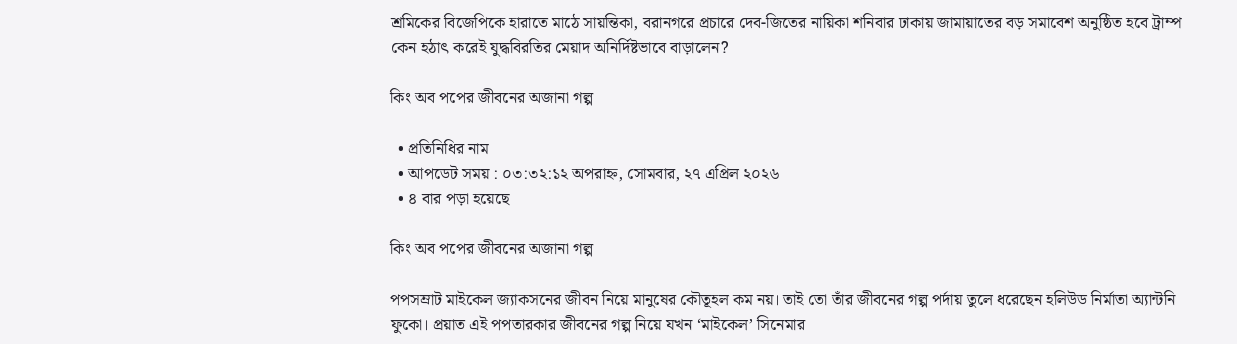শ্রমিকের বিজেপিকে হারাতে মাঠে সায়ন্তিকা, বরানগরে প্রচারে দেব-জিতের নায়িকা শনিবার ঢাকায় জামায়াতের বড় সমাবেশ অনুষ্ঠিত হবে ট্রাম্প কেন হঠাৎ করেই যুদ্ধবিরতির মেয়াদ অনির্দিষ্টভাবে বাড়ালেন?

কিং অব পপের জীবনের অজানা গল্প

  • প্রতিনিধির নাম
  • আপডেট সময় : ০৩:৩২:১২ অপরাহ্ন, সোমবার, ২৭ এপ্রিল ২০২৬
  • ৪ বার পড়া হয়েছে

কিং অব পপের জীবনের অজানা গল্প

পপসম্রাট মাইকেল জ্যাকসনের জীবন নিয়ে মানুষের কৌতূহল কম নয়। তাই তো তাঁর জীবনের গল্প পর্দায় তুলে ধরেছেন হলিউড নির্মাতা অ্যান্টনি ফুকো। প্রয়াত এই পপতারকার জীবনের গল্প নিয়ে যখন ‘মাইকেল’ সিনেমার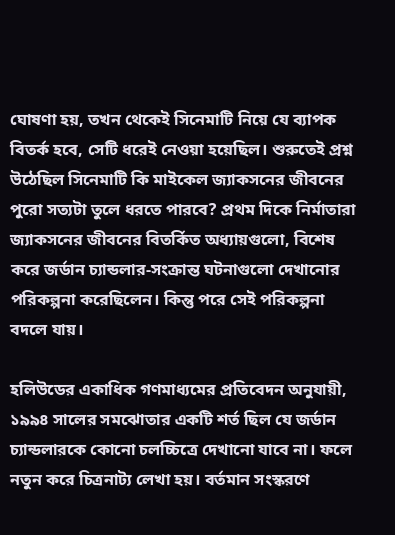ঘোষণা হয়, তখন থেকেই সিনেমাটি নিয়ে যে ব্যাপক বিতর্ক হবে, সেটি ধরেই নেওয়া হয়েছিল। শুরুতেই প্রশ্ন উঠেছিল সিনেমাটি কি মাইকেল জ্যাকসনের জীবনের পুরো সত্যটা তুলে ধরতে পারবে? প্রথম দিকে নির্মাতারা জ্যাকসনের জীবনের বিতর্কিত অধ্যায়গুলো, বিশেষ করে জর্ডান চ্যান্ডলার-সংক্রান্ত ঘটনাগুলো দেখানোর পরিকল্পনা করেছিলেন। কিন্তু পরে সেই পরিকল্পনা বদলে যায়।

হলিউডের একাধিক গণমাধ্যমের প্রতিবেদন অনুযায়ী, ১৯৯৪ সালের সমঝোতার একটি শর্ত ছিল যে জর্ডান চ্যান্ডলারকে কোনো চলচ্চিত্রে দেখানো যাবে না। ফলে নতুন করে চিত্রনাট্য লেখা হয়। বর্তমান সংস্করণে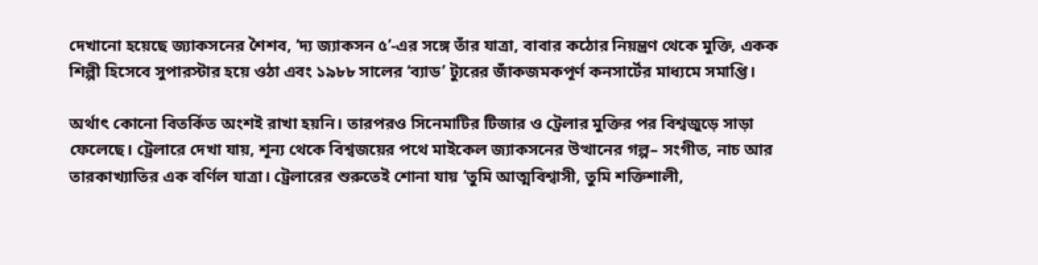দেখানো হয়েছে জ্যাকসনের শৈশব, ‘দ্য জ্যাকসন ৫’-এর সঙ্গে তাঁর যাত্রা, বাবার কঠোর নিয়ন্ত্রণ থেকে মুক্তি, একক শিল্পী হিসেবে সুপারস্টার হয়ে ওঠা এবং ১৯৮৮ সালের ‘ব্যাড’ ট্যুরের জাঁকজমকপূর্ণ কনসার্টের মাধ্যমে সমাপ্তি।

অর্থাৎ কোনো বিতর্কিত অংশই রাখা হয়নি। তারপরও সিনেমাটির টিজার ও ট্রেলার মুক্তির পর বিশ্বজুড়ে সাড়া ফেলেছে। ট্রেলারে দেখা যায়, শূন্য থেকে বিশ্বজয়ের পথে মাইকেল জ্যাকসনের উত্থানের গল্প– সংগীত, নাচ আর তারকাখ্যাতির এক বর্ণিল যাত্রা। ট্রেলারের শুরুতেই শোনা যায় ‘তুমি আত্মবিশ্বাসী, তুমি শক্তিশালী,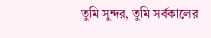তুমি সুন্দর, তুমি সর্বকালের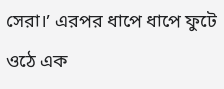সেরা।’ এরপর ধাপে ধাপে ফুটে ওঠে এক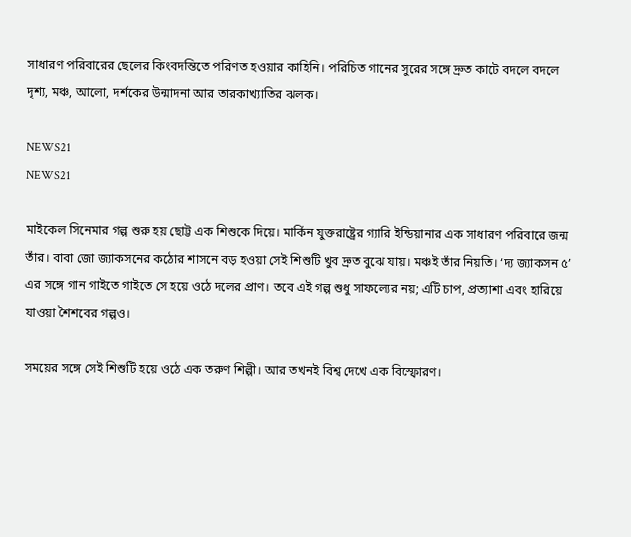সাধারণ পরিবারের ছেলের কিংবদন্তিতে পরিণত হওয়ার কাহিনি। পরিচিত গানের সুরের সঙ্গে দ্রুত কাটে বদলে বদলে দৃশ্য, মঞ্চ, আলো, দর্শকের উন্মাদনা আর তারকাখ্যাতির ঝলক।

NEWS21
NEWS21

মাইকেল সিনেমার গল্প শুরু হয় ছোট্ট এক শিশুকে দিয়ে। মার্কিন যুক্তরাষ্ট্রের গ্যারি ইন্ডিয়ানার এক সাধারণ পরিবারে জন্ম তাঁর। বাবা জো জ্যাকসনের কঠোর শাসনে বড় হওয়া সেই শিশুটি খুব দ্রুত বুঝে যায়। মঞ্চই তাঁর নিয়তি। ‘দ্য জ্যাকসন ৫’ এর সঙ্গে গান গাইতে গাইতে সে হয়ে ওঠে দলের প্রাণ। তবে এই গল্প শুধু সাফল্যের নয়; এটি চাপ, প্রত্যাশা এবং হারিয়ে যাওয়া শৈশবের গল্পও।

সময়ের সঙ্গে সেই শিশুটি হয়ে ওঠে এক তরুণ শিল্পী। আর তখনই বিশ্ব দেখে এক বিস্ফোরণ।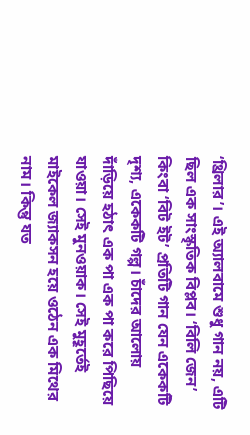‘থ্রিলার’। এই অ্যালবামে শুধু গান নয়, এটি ছিল এক সাংস্কৃতিক বিপ্লব। ‘বিলি জেন’ কিংবা ‘বিট ইট’ প্রতিটি গান যেন একেকটি দৃশ্য, একেকটি গল্প। চাঁদের আলোয় দাঁড়িয়ে হঠাৎ এক পা এক পা করে পিছিয়ে যাওয়া। সেই মুনওয়াক। সেই মুহূর্তেই মাইকেল জ্যাকসন হয়ে ওঠেন এক মিথের নাম। কিন্তু যত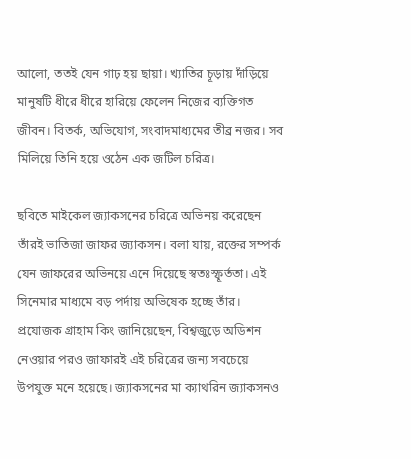আলো, ততই যেন গাঢ় হয় ছায়া। খ্যাতির চূড়ায় দাঁড়িয়ে মানুষটি ধীরে ধীরে হারিয়ে ফেলেন নিজের ব্যক্তিগত জীবন। বিতর্ক, অভিযোগ, সংবাদমাধ্যমের তীব্র নজর। সব মিলিয়ে তিনি হয়ে ওঠেন এক জটিল চরিত্র।

ছবিতে মাইকেল জ্যাকসনের চরিত্রে অভিনয় করেছেন তাঁরই ভাতিজা জাফর জ্যাকসন। বলা যায়, রক্তের সম্পর্ক যেন জাফরের অভিনয়ে এনে দিয়েছে স্বতঃস্ফূর্ততা। এই সিনেমার মাধ্যমে বড় পর্দায় অভিষেক হচ্ছে তাঁর। প্রযোজক গ্রাহাম কিং জানিয়েছেন, বিশ্বজুড়ে অডিশন নেওয়ার পরও জাফারই এই চরিত্রের জন্য সবচেয়ে উপযুক্ত মনে হয়েছে। জ্যাকসনের মা ক্যাথরিন জ্যাকসনও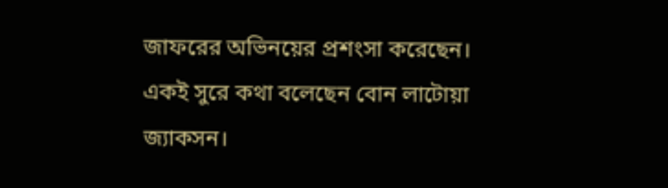জাফরের অভিনয়ের প্রশংসা করেছেন। একই সুরে কথা বলেছেন বোন লাটোয়া জ্যাকসন।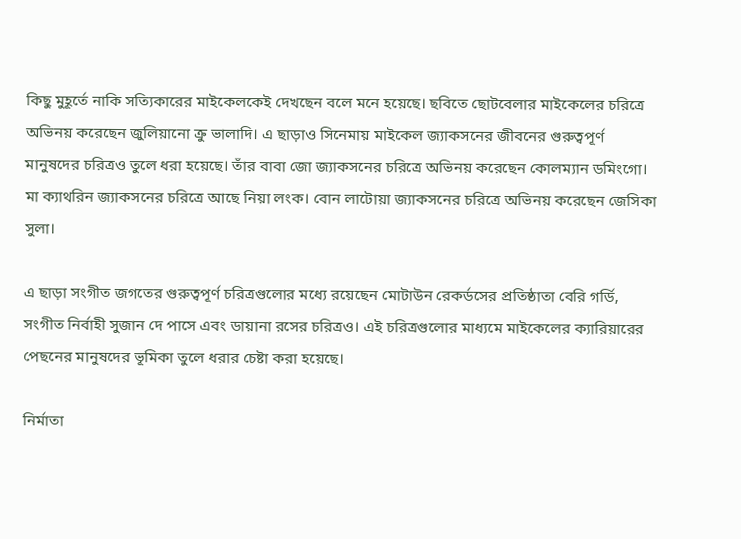কিছু মুহূর্তে নাকি সত্যিকারের মাইকেলকেই দেখছেন বলে মনে হয়েছে। ছবিতে ছোটবেলার মাইকেলের চরিত্রে অভিনয় করেছেন জুলিয়ানো ক্রু ভালাদি। এ ছাড়াও সিনেমায় মাইকেল জ্যাকসনের জীবনের গুরুত্বপূর্ণ মানুষদের চরিত্রও তুলে ধরা হয়েছে। তাঁর বাবা জো জ্যাকসনের চরিত্রে অভিনয় করেছেন কোলম্যান ডমিংগো। মা ক্যাথরিন জ্যাকসনের চরিত্রে আছে নিয়া লংক। বোন লাটোয়া জ্যাকসনের চরিত্রে অভিনয় করেছেন জেসিকা সুলা।

এ ছাড়া সংগীত জগতের গুরুত্বপূর্ণ চরিত্রগুলোর মধ্যে রয়েছেন মোটাউন রেকর্ডসের প্রতিষ্ঠাতা বেরি গর্ডি, সংগীত নির্বাহী সুজান দে পাসে এবং ডায়ানা রসের চরিত্রও। এই চরিত্রগুলোর মাধ্যমে মাইকেলের ক্যারিয়ারের পেছনের মানুষদের ভূমিকা তুলে ধরার চেষ্টা করা হয়েছে।

নির্মাতা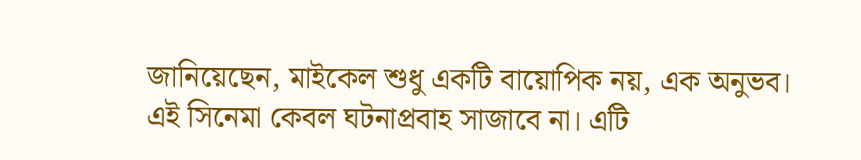জানিয়েছেন, মাইকেল শুধু একটি বায়োপিক নয়, এক অনুভব। এই সিনেমা কেবল ঘটনাপ্রবাহ সাজাবে না। এটি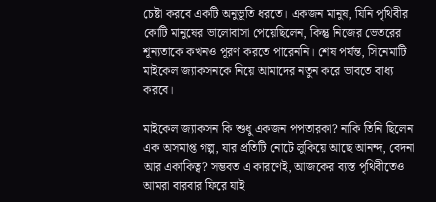চেষ্টা করবে একটি অনুভূতি ধরতে। একজন মানুষ, যিনি পৃথিবীর কোটি মানুষের ভালোবাসা পেয়েছিলেন, কিন্তু নিজের ভেতরের শূন্যতাকে কখনও পূরণ করতে পারেননি। শেষ পর্যন্ত, সিনেমাটি মাইকেল জ্যাকসনকে নিয়ে আমাদের নতুন করে ভাবতে বাধ্য করবে।

মাইকেল জ্যাকসন কি শুধু একজন পপতারকা? নাকি তিনি ছিলেন এক অসমাপ্ত গল্প, যার প্রতিটি নোটে লুকিয়ে আছে আনন্দ, বেদনা আর একাকিত্ব? সম্ভবত এ কারণেই, আজকের ব্যস্ত পৃথিবীতেও আমরা বারবার ফিরে যাই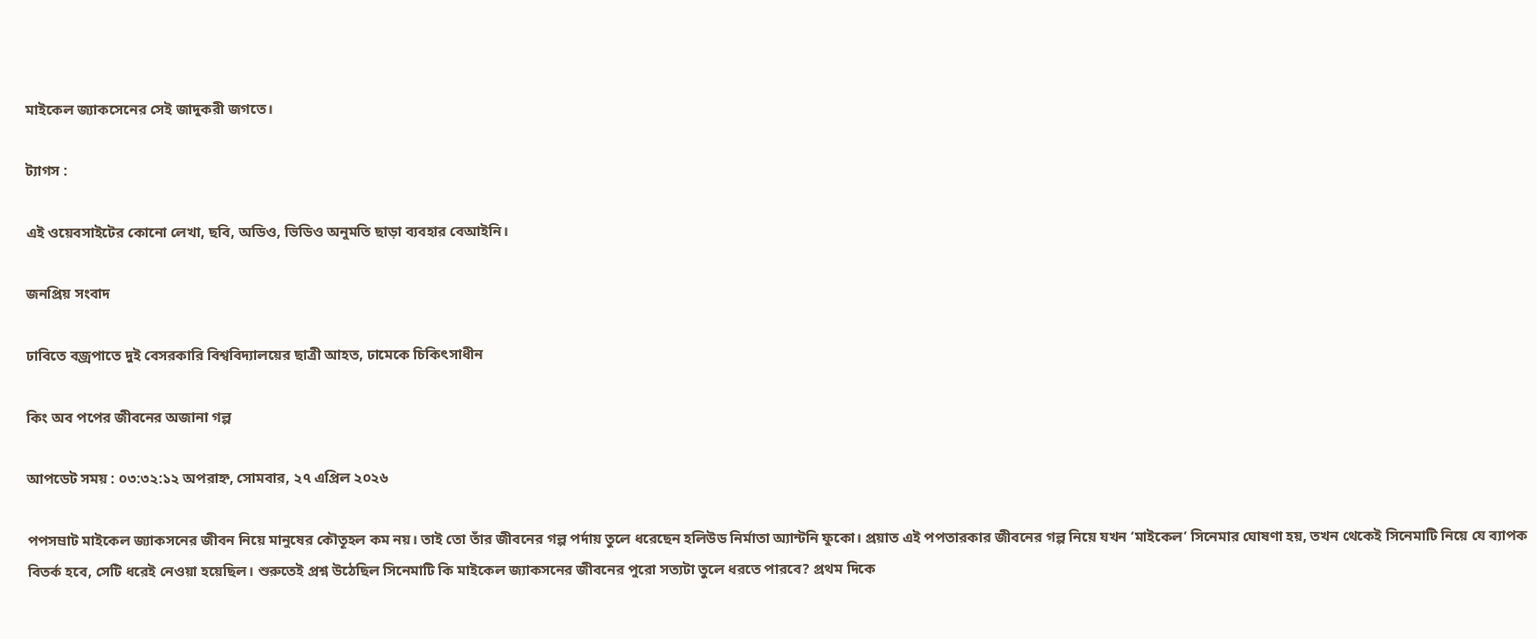মাইকেল জ্যাকসেনের সেই জাদুকরী জগতে।

ট্যাগস :

এই ওয়েবসাইটের কোনো লেখা, ছবি, অডিও, ভিডিও অনুমতি ছাড়া ব্যবহার বেআইনি।

জনপ্রিয় সংবাদ

ঢাবিতে বজ্রপাতে দুই বেসরকারি বিশ্ববিদ্যালয়ের ছাত্রী আহত, ঢামেকে চিকিৎসাধীন

কিং অব পপের জীবনের অজানা গল্প

আপডেট সময় : ০৩:৩২:১২ অপরাহ্ন, সোমবার, ২৭ এপ্রিল ২০২৬

পপসম্রাট মাইকেল জ্যাকসনের জীবন নিয়ে মানুষের কৌতূহল কম নয়। তাই তো তাঁর জীবনের গল্প পর্দায় তুলে ধরেছেন হলিউড নির্মাতা অ্যান্টনি ফুকো। প্রয়াত এই পপতারকার জীবনের গল্প নিয়ে যখন ‘মাইকেল’ সিনেমার ঘোষণা হয়, তখন থেকেই সিনেমাটি নিয়ে যে ব্যাপক বিতর্ক হবে, সেটি ধরেই নেওয়া হয়েছিল। শুরুতেই প্রশ্ন উঠেছিল সিনেমাটি কি মাইকেল জ্যাকসনের জীবনের পুরো সত্যটা তুলে ধরতে পারবে? প্রথম দিকে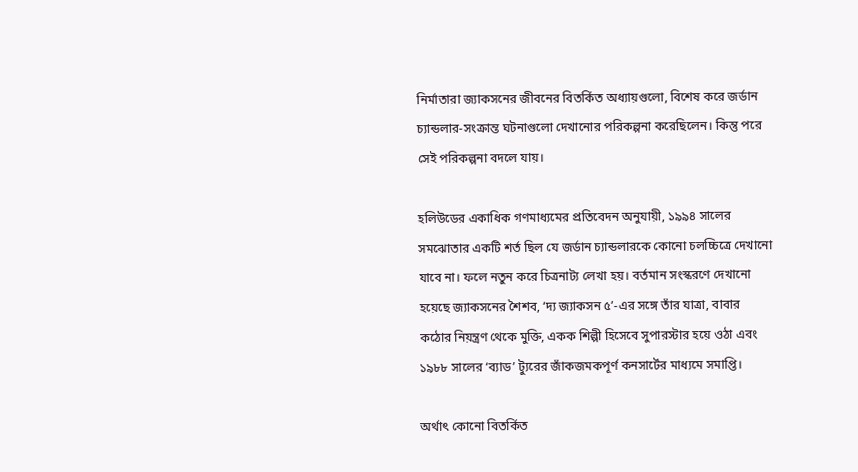নির্মাতারা জ্যাকসনের জীবনের বিতর্কিত অধ্যায়গুলো, বিশেষ করে জর্ডান চ্যান্ডলার-সংক্রান্ত ঘটনাগুলো দেখানোর পরিকল্পনা করেছিলেন। কিন্তু পরে সেই পরিকল্পনা বদলে যায়।

হলিউডের একাধিক গণমাধ্যমের প্রতিবেদন অনুযায়ী, ১৯৯৪ সালের সমঝোতার একটি শর্ত ছিল যে জর্ডান চ্যান্ডলারকে কোনো চলচ্চিত্রে দেখানো যাবে না। ফলে নতুন করে চিত্রনাট্য লেখা হয়। বর্তমান সংস্করণে দেখানো হয়েছে জ্যাকসনের শৈশব, ‘দ্য জ্যাকসন ৫’-এর সঙ্গে তাঁর যাত্রা, বাবার কঠোর নিয়ন্ত্রণ থেকে মুক্তি, একক শিল্পী হিসেবে সুপারস্টার হয়ে ওঠা এবং ১৯৮৮ সালের ‘ব্যাড’ ট্যুরের জাঁকজমকপূর্ণ কনসার্টের মাধ্যমে সমাপ্তি।

অর্থাৎ কোনো বিতর্কিত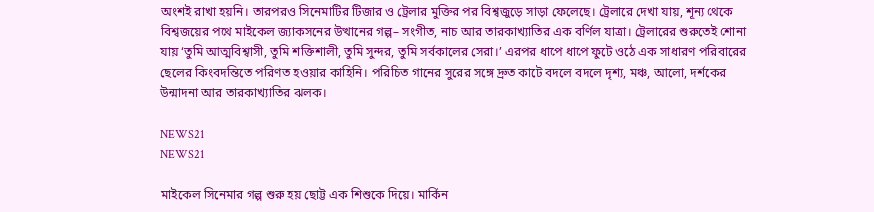অংশই রাখা হয়নি। তারপরও সিনেমাটির টিজার ও ট্রেলার মুক্তির পর বিশ্বজুড়ে সাড়া ফেলেছে। ট্রেলারে দেখা যায়, শূন্য থেকে বিশ্বজয়ের পথে মাইকেল জ্যাকসনের উত্থানের গল্প– সংগীত, নাচ আর তারকাখ্যাতির এক বর্ণিল যাত্রা। ট্রেলারের শুরুতেই শোনা যায় ‘তুমি আত্মবিশ্বাসী, তুমি শক্তিশালী, তুমি সুন্দর, তুমি সর্বকালের সেরা।’ এরপর ধাপে ধাপে ফুটে ওঠে এক সাধারণ পরিবারের ছেলের কিংবদন্তিতে পরিণত হওয়ার কাহিনি। পরিচিত গানের সুরের সঙ্গে দ্রুত কাটে বদলে বদলে দৃশ্য, মঞ্চ, আলো, দর্শকের উন্মাদনা আর তারকাখ্যাতির ঝলক।

NEWS21
NEWS21

মাইকেল সিনেমার গল্প শুরু হয় ছোট্ট এক শিশুকে দিয়ে। মার্কিন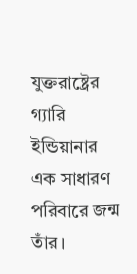যুক্তরাষ্ট্রের গ্যারি ইন্ডিয়ানার এক সাধারণ পরিবারে জন্ম তাঁর।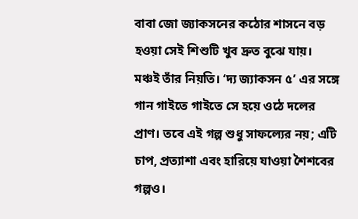বাবা জো জ্যাকসনের কঠোর শাসনে বড় হওয়া সেই শিশুটি খুব দ্রুত বুঝে যায়। মঞ্চই তাঁর নিয়তি। ‘দ্য জ্যাকসন ৫’ এর সঙ্গে গান গাইতে গাইতে সে হয়ে ওঠে দলের প্রাণ। তবে এই গল্প শুধু সাফল্যের নয়; এটি চাপ, প্রত্যাশা এবং হারিয়ে যাওয়া শৈশবের গল্পও।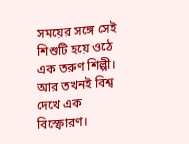সময়ের সঙ্গে সেই শিশুটি হয়ে ওঠে এক তরুণ শিল্পী। আর তখনই বিশ্ব দেখে এক বিস্ফোরণ।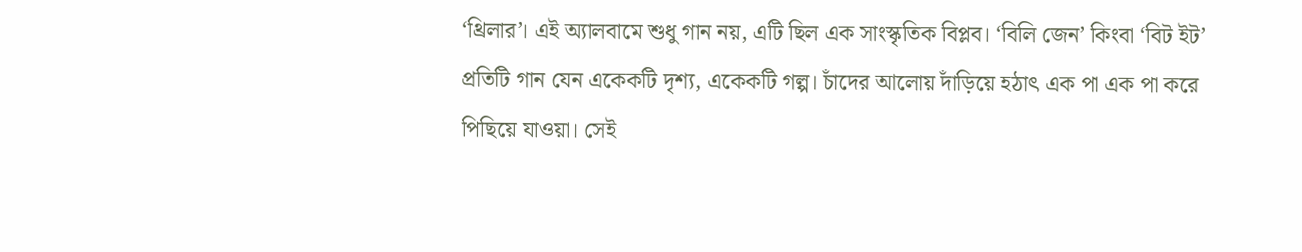‘থ্রিলার’। এই অ্যালবামে শুধু গান নয়, এটি ছিল এক সাংস্কৃতিক বিপ্লব। ‘বিলি জেন’ কিংবা ‘বিট ইট’ প্রতিটি গান যেন একেকটি দৃশ্য, একেকটি গল্প। চাঁদের আলোয় দাঁড়িয়ে হঠাৎ এক পা এক পা করে পিছিয়ে যাওয়া। সেই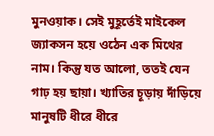মুনওয়াক। সেই মুহূর্তেই মাইকেল জ্যাকসন হয়ে ওঠেন এক মিথের নাম। কিন্তু যত আলো, ততই যেন গাঢ় হয় ছায়া। খ্যাতির চূড়ায় দাঁড়িয়ে মানুষটি ধীরে ধীরে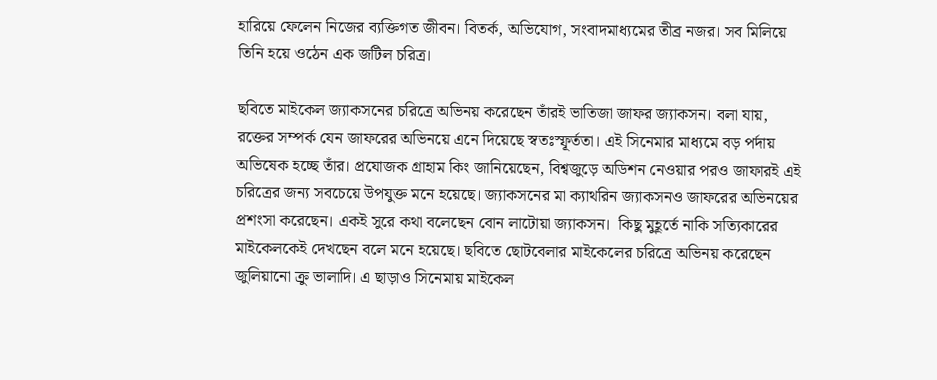হারিয়ে ফেলেন নিজের ব্যক্তিগত জীবন। বিতর্ক, অভিযোগ, সংবাদমাধ্যমের তীব্র নজর। সব মিলিয়ে তিনি হয়ে ওঠেন এক জটিল চরিত্র।

ছবিতে মাইকেল জ্যাকসনের চরিত্রে অভিনয় করেছেন তাঁরই ভাতিজা জাফর জ্যাকসন। বলা যায়, রক্তের সম্পর্ক যেন জাফরের অভিনয়ে এনে দিয়েছে স্বতঃস্ফূর্ততা। এই সিনেমার মাধ্যমে বড় পর্দায় অভিষেক হচ্ছে তাঁর। প্রযোজক গ্রাহাম কিং জানিয়েছেন, বিশ্বজুড়ে অডিশন নেওয়ার পরও জাফারই এই চরিত্রের জন্য সবচেয়ে উপযুক্ত মনে হয়েছে। জ্যাকসনের মা ক্যাথরিন জ্যাকসনও জাফরের অভিনয়ের প্রশংসা করেছেন। একই সুরে কথা বলেছেন বোন লাটোয়া জ্যাকসন।  কিছু মুহূর্তে নাকি সত্যিকারের মাইকেলকেই দেখছেন বলে মনে হয়েছে। ছবিতে ছোটবেলার মাইকেলের চরিত্রে অভিনয় করেছেন জুলিয়ানো ক্রু ভালাদি। এ ছাড়াও সিনেমায় মাইকেল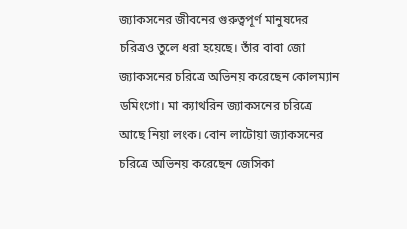জ্যাকসনের জীবনের গুরুত্বপূর্ণ মানুষদের চরিত্রও তুলে ধরা হয়েছে। তাঁর বাবা জো জ্যাকসনের চরিত্রে অভিনয় করেছেন কোলম্যান ডমিংগো। মা ক্যাথরিন জ্যাকসনের চরিত্রে আছে নিয়া লংক। বোন লাটোয়া জ্যাকসনের চরিত্রে অভিনয় করেছেন জেসিকা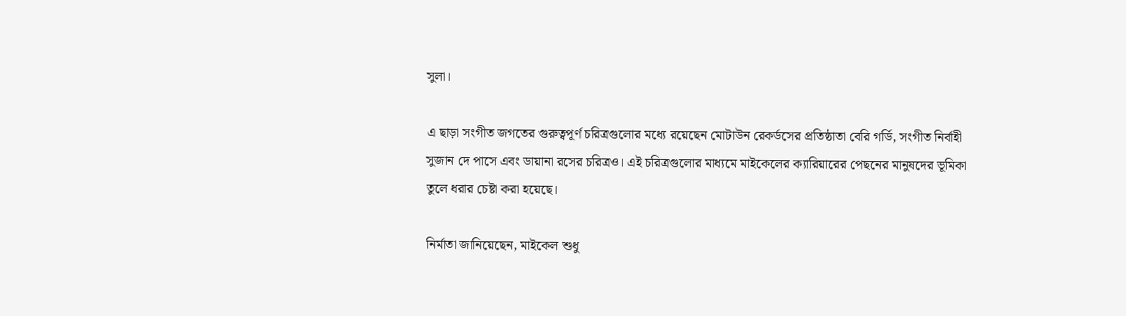সুলা।

এ ছাড়া সংগীত জগতের গুরুত্বপূর্ণ চরিত্রগুলোর মধ্যে রয়েছেন মোটাউন রেকর্ডসের প্রতিষ্ঠাতা বেরি গর্ডি, সংগীত নির্বাহী সুজান দে পাসে এবং ডায়ানা রসের চরিত্রও। এই চরিত্রগুলোর মাধ্যমে মাইকেলের ক্যারিয়ারের পেছনের মানুষদের ভূমিকা তুলে ধরার চেষ্টা করা হয়েছে।

নির্মাতা জানিয়েছেন, মাইকেল শুধু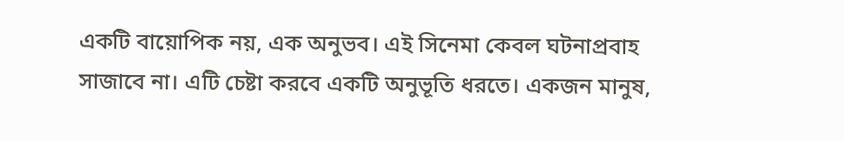একটি বায়োপিক নয়, এক অনুভব। এই সিনেমা কেবল ঘটনাপ্রবাহ সাজাবে না। এটি চেষ্টা করবে একটি অনুভূতি ধরতে। একজন মানুষ,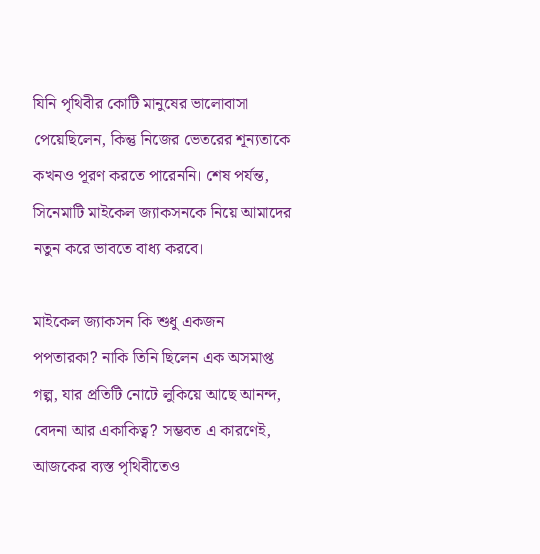যিনি পৃথিবীর কোটি মানুষের ভালোবাসা পেয়েছিলেন, কিন্তু নিজের ভেতরের শূন্যতাকে কখনও পূরণ করতে পারেননি। শেষ পর্যন্ত, সিনেমাটি মাইকেল জ্যাকসনকে নিয়ে আমাদের নতুন করে ভাবতে বাধ্য করবে।

মাইকেল জ্যাকসন কি শুধু একজন পপতারকা? নাকি তিনি ছিলেন এক অসমাপ্ত গল্প, যার প্রতিটি নোটে লুকিয়ে আছে আনন্দ, বেদনা আর একাকিত্ব? সম্ভবত এ কারণেই, আজকের ব্যস্ত পৃথিবীতেও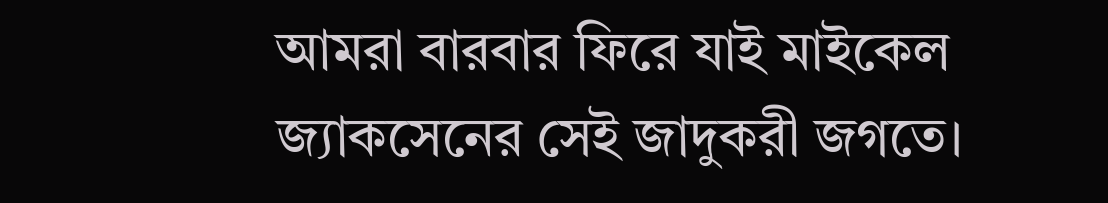আমরা বারবার ফিরে যাই মাইকেল জ্যাকসেনের সেই জাদুকরী জগতে।